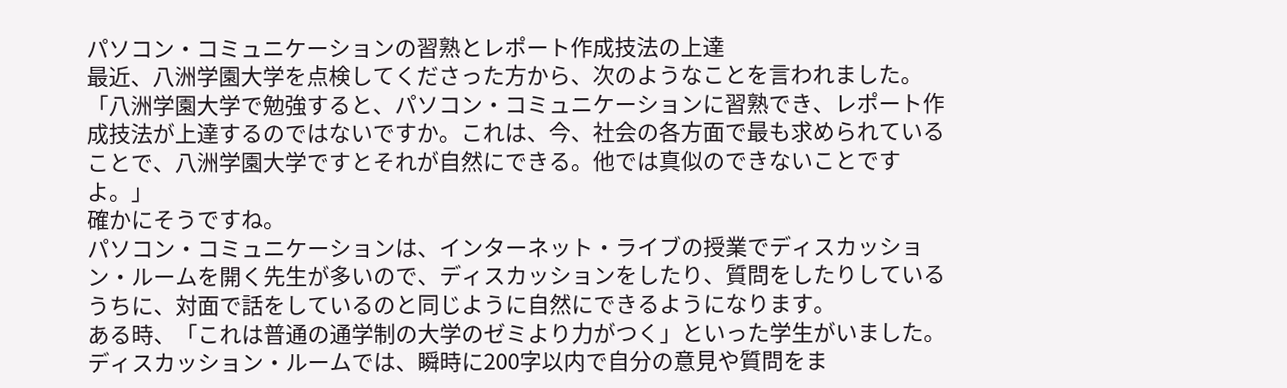パソコン・コミュニケーションの習熟とレポート作成技法の上達
最近、八洲学園大学を点検してくださった方から、次のようなことを言われました。
「八洲学園大学で勉強すると、パソコン・コミュニケーションに習熟でき、レポート作成技法が上達するのではないですか。これは、今、社会の各方面で最も求められていることで、八洲学園大学ですとそれが自然にできる。他では真似のできないことですよ。」
確かにそうですね。
パソコン・コミュニケーションは、インターネット・ライブの授業でディスカッション・ルームを開く先生が多いので、ディスカッションをしたり、質問をしたりしているうちに、対面で話をしているのと同じように自然にできるようになります。
ある時、「これは普通の通学制の大学のゼミより力がつく」といった学生がいました。ディスカッション・ルームでは、瞬時に200字以内で自分の意見や質問をま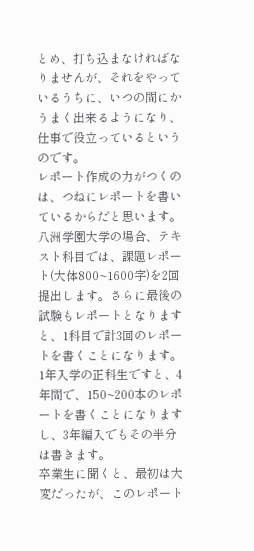とめ、打ち込まなければなりませんが、それをやっているうちに、いつの間にかうまく出来るようになり、仕事で役立っているというのです。
レポート作成の力がつくのは、つねにレポートを書いているからだと思います。八洲学園大学の場合、テキスト科目では、課題レポート(大体800~1600字)を2回提出します。さらに最後の試験もレポートとなりますと、1科目で計3回のレポートを書くことになります。1年入学の正科生ですと、4年間で、150~200本のレポートを書くことになりますし、3年編入でもその半分は書きます。
卒業生に聞くと、最初は大変だったが、このレポート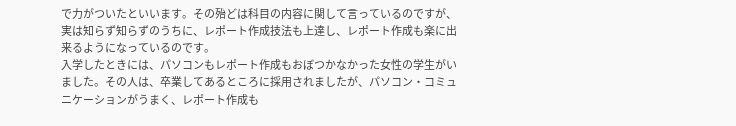で力がついたといいます。その殆どは科目の内容に関して言っているのですが、実は知らず知らずのうちに、レポート作成技法も上達し、レポート作成も楽に出来るようになっているのです。
入学したときには、パソコンもレポート作成もおぼつかなかった女性の学生がいました。その人は、卒業してあるところに採用されましたが、パソコン・コミュニケーションがうまく、レポート作成も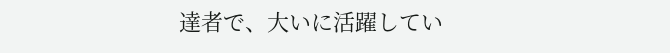達者で、大いに活躍してい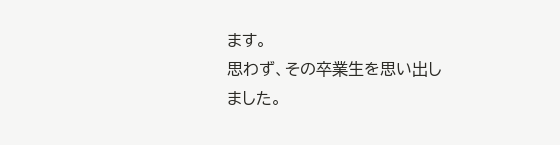ます。
思わず、その卒業生を思い出しました。